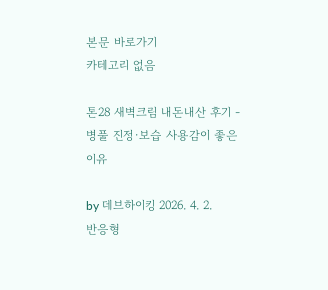본문 바로가기
카테고리 없음

톤28 새벽크림 내돈내산 후기 - 병풀 진정·보습 사용감이 좋은 이유

by 데브하이킹 2026. 4. 2.
반응형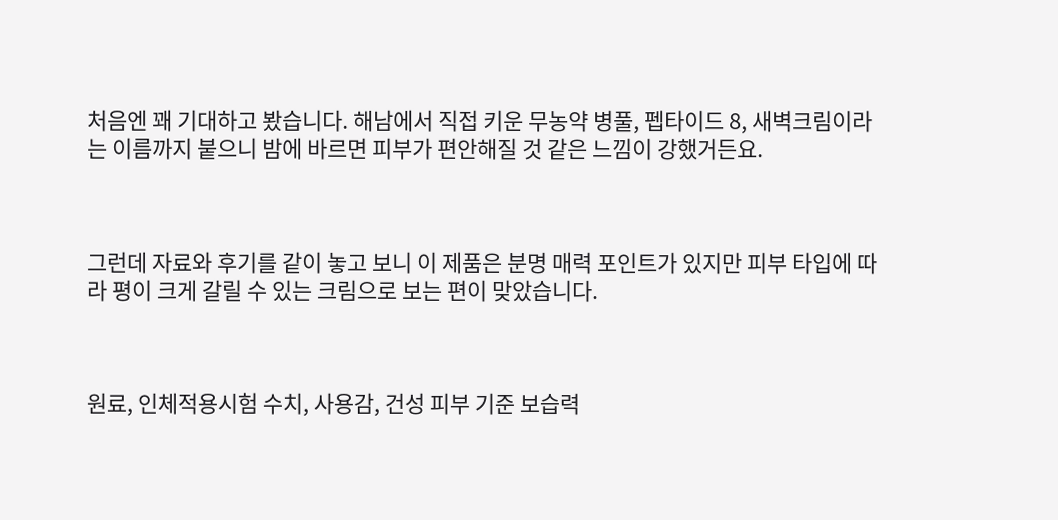처음엔 꽤 기대하고 봤습니다. 해남에서 직접 키운 무농약 병풀, 펩타이드 8, 새벽크림이라는 이름까지 붙으니 밤에 바르면 피부가 편안해질 것 같은 느낌이 강했거든요.



그런데 자료와 후기를 같이 놓고 보니 이 제품은 분명 매력 포인트가 있지만 피부 타입에 따라 평이 크게 갈릴 수 있는 크림으로 보는 편이 맞았습니다.



원료, 인체적용시험 수치, 사용감, 건성 피부 기준 보습력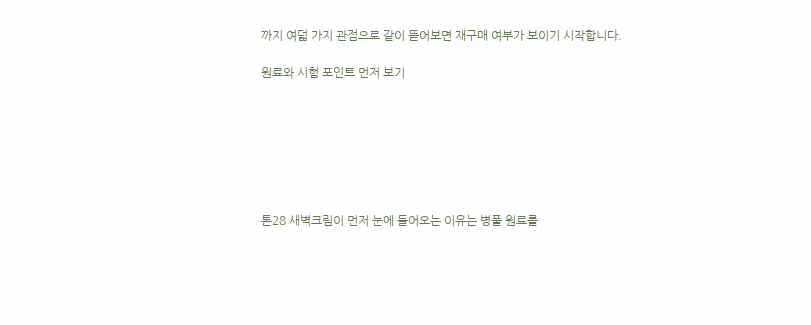까지 여덟 가지 관점으로 같이 뜯어보면 재구매 여부가 보이기 시작합니다.

원료와 시험 포인트 먼저 보기







톤28 새벽크림이 먼저 눈에 들어오는 이유는 병풀 원료를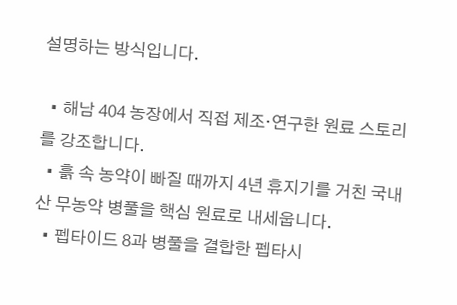설명하는 방식입니다.

  • 해남 404 농장에서 직접 제조·연구한 원료 스토리를 강조합니다.
  • 흙 속 농약이 빠질 때까지 4년 휴지기를 거친 국내산 무농약 병풀을 핵심 원료로 내세웁니다.
  • 펩타이드 8과 병풀을 결합한 펩타시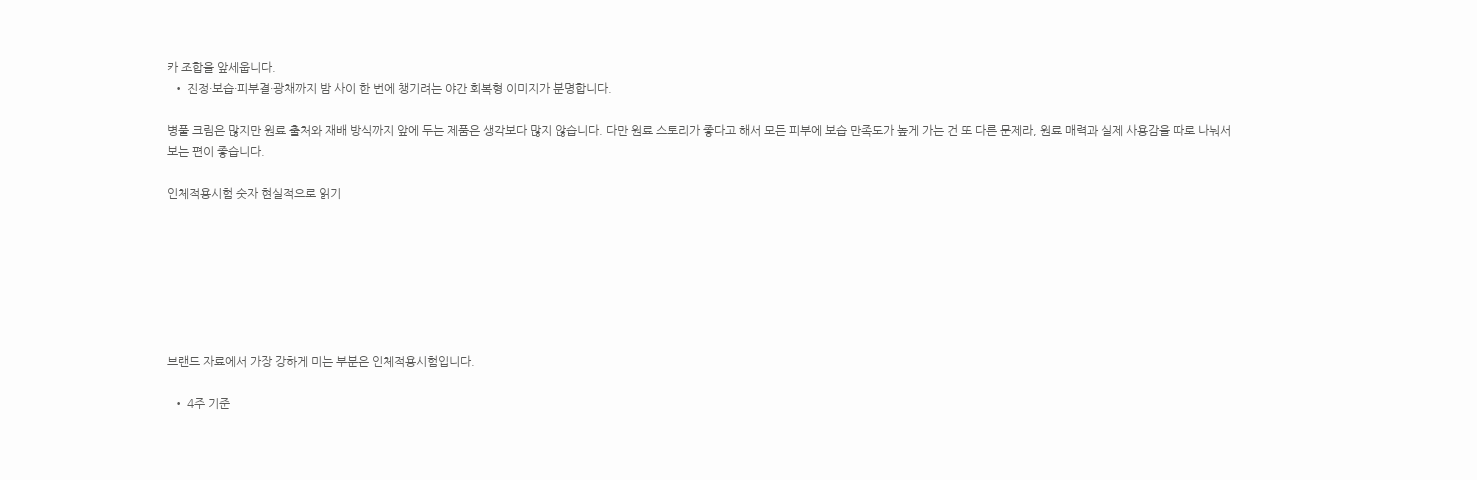카 조합을 앞세웁니다.
  • 진정·보습·피부결·광채까지 밤 사이 한 번에 챙기려는 야간 회복형 이미지가 분명합니다.

병풀 크림은 많지만 원료 출처와 재배 방식까지 앞에 두는 제품은 생각보다 많지 않습니다. 다만 원료 스토리가 좋다고 해서 모든 피부에 보습 만족도가 높게 가는 건 또 다른 문제라, 원료 매력과 실제 사용감을 따로 나눠서 보는 편이 좋습니다.

인체적용시험 숫자 현실적으로 읽기







브랜드 자료에서 가장 강하게 미는 부분은 인체적용시험입니다.

  • 4주 기준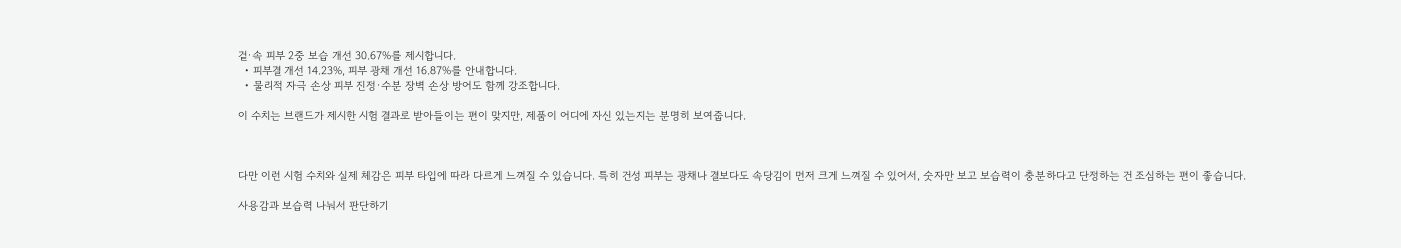겉·속 피부 2중 보습 개선 30.67%를 제시합니다.
  • 피부결 개선 14.23%, 피부 광채 개선 16.87%를 안내합니다.
  • 물리적 자극 손상 피부 진정·수분 장벽 손상 방어도 함께 강조합니다.

이 수치는 브랜드가 제시한 시험 결과로 받아들이는 편이 맞지만, 제품이 어디에 자신 있는지는 분명히 보여줍니다.



다만 이런 시험 수치와 실제 체감은 피부 타입에 따라 다르게 느껴질 수 있습니다. 특히 건성 피부는 광채나 결보다도 속당김이 먼저 크게 느껴질 수 있어서, 숫자만 보고 보습력이 충분하다고 단정하는 건 조심하는 편이 좋습니다.

사용감과 보습력 나눠서 판단하기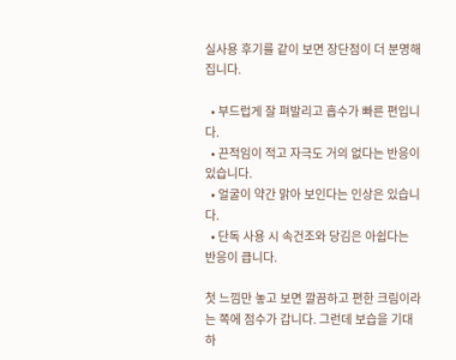실사용 후기를 같이 보면 장단점이 더 분명해집니다.

  • 부드럽게 잘 펴발리고 흡수가 빠른 편입니다.
  • 끈적임이 적고 자극도 거의 없다는 반응이 있습니다.
  • 얼굴이 약간 맑아 보인다는 인상은 있습니다.
  • 단독 사용 시 속건조와 당김은 아쉽다는 반응이 큽니다.

첫 느낌만 놓고 보면 깔끔하고 편한 크림이라는 쪽에 점수가 갑니다. 그런데 보습을 기대하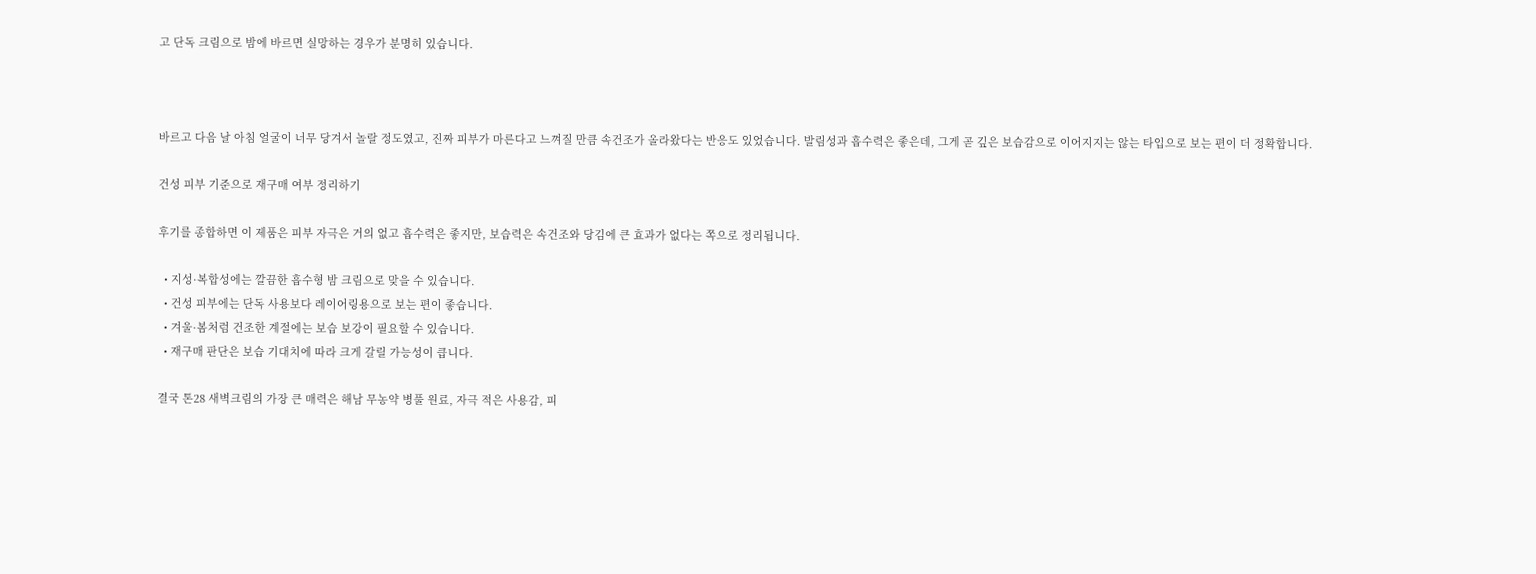고 단독 크림으로 밤에 바르면 실망하는 경우가 분명히 있습니다.



바르고 다음 날 아침 얼굴이 너무 당겨서 놀랄 정도였고, 진짜 피부가 마른다고 느껴질 만큼 속건조가 올라왔다는 반응도 있었습니다. 발림성과 흡수력은 좋은데, 그게 곧 깊은 보습감으로 이어지지는 않는 타입으로 보는 편이 더 정확합니다.

건성 피부 기준으로 재구매 여부 정리하기

후기를 종합하면 이 제품은 피부 자극은 거의 없고 흡수력은 좋지만, 보습력은 속건조와 당김에 큰 효과가 없다는 쪽으로 정리됩니다.

  • 지성·복합성에는 깔끔한 흡수형 밤 크림으로 맞을 수 있습니다.
  • 건성 피부에는 단독 사용보다 레이어링용으로 보는 편이 좋습니다.
  • 겨울·봄처럼 건조한 계절에는 보습 보강이 필요할 수 있습니다.
  • 재구매 판단은 보습 기대치에 따라 크게 갈릴 가능성이 큽니다.

결국 톤28 새벽크림의 가장 큰 매력은 해남 무농약 병풀 원료, 자극 적은 사용감, 피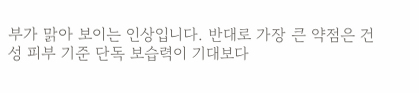부가 맑아 보이는 인상입니다. 반대로 가장 큰 약점은 건성 피부 기준 단독 보습력이 기대보다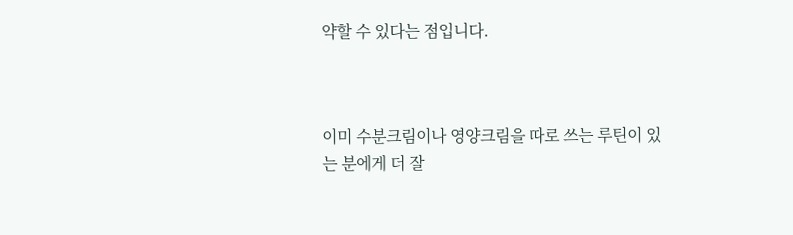약할 수 있다는 점입니다.



이미 수분크림이나 영양크림을 따로 쓰는 루틴이 있는 분에게 더 잘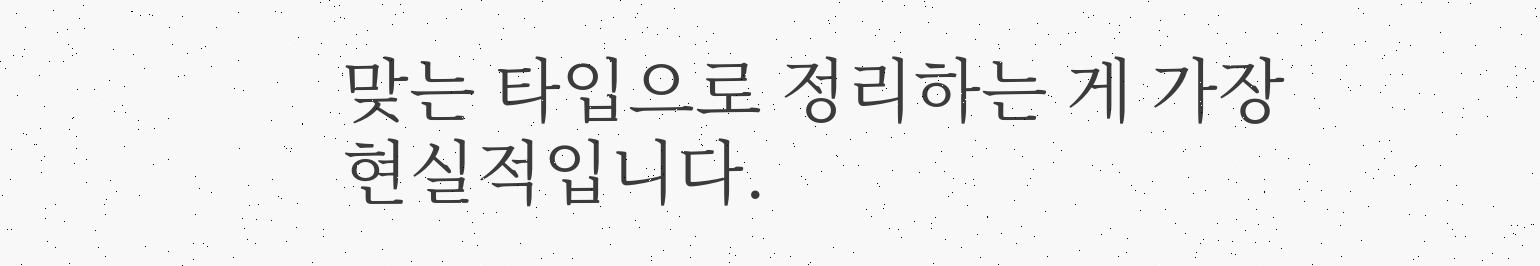맞는 타입으로 정리하는 게 가장 현실적입니다.